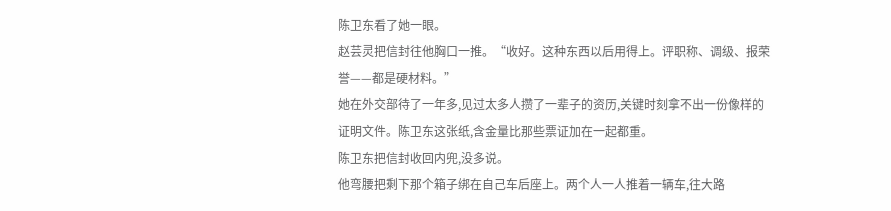陈卫东看了她一眼。
赵芸灵把信封往他胸口一推。“收好。这种东西以后用得上。评职称、调级、报荣誉——都是硬材料。”
她在外交部待了一年多,见过太多人攒了一辈子的资历,关键时刻拿不出一份像样的证明文件。陈卫东这张纸,含金量比那些票证加在一起都重。
陈卫东把信封收回内兜,没多说。
他弯腰把剩下那个箱子绑在自己车后座上。两个人一人推着一辆车,往大路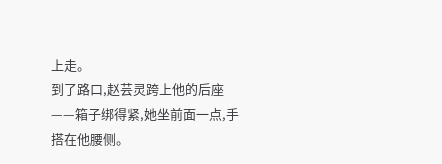上走。
到了路口,赵芸灵跨上他的后座——箱子绑得紧,她坐前面一点,手搭在他腰侧。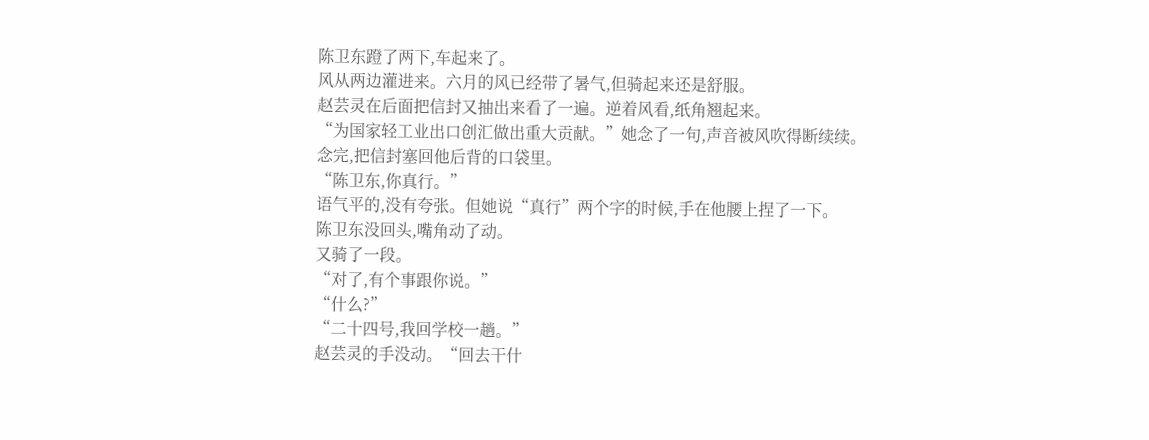陈卫东蹬了两下,车起来了。
风从两边灌进来。六月的风已经带了暑气,但骑起来还是舒服。
赵芸灵在后面把信封又抽出来看了一遍。逆着风看,纸角翘起来。
“为国家轻工业出口创汇做出重大贡献。”她念了一句,声音被风吹得断续续。
念完,把信封塞回他后背的口袋里。
“陈卫东,你真行。”
语气平的,没有夸张。但她说“真行”两个字的时候,手在他腰上捏了一下。
陈卫东没回头,嘴角动了动。
又骑了一段。
“对了,有个事跟你说。”
“什么?”
“二十四号,我回学校一趟。”
赵芸灵的手没动。“回去干什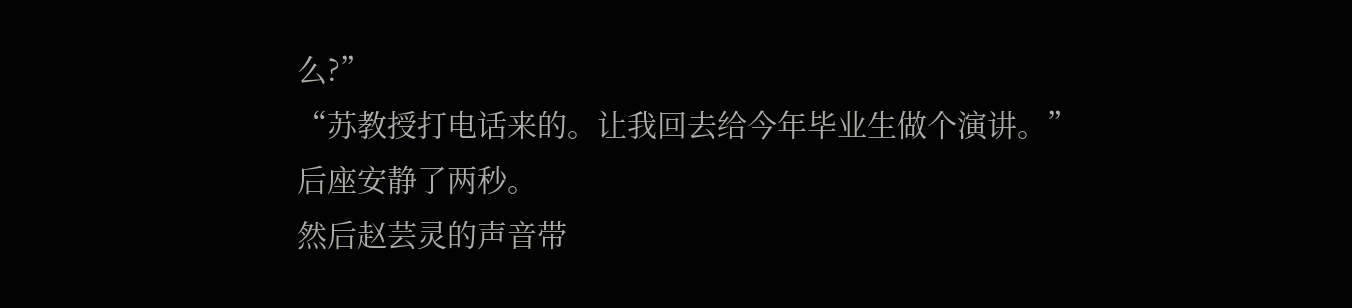么?”
“苏教授打电话来的。让我回去给今年毕业生做个演讲。”
后座安静了两秒。
然后赵芸灵的声音带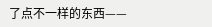了点不一样的东西——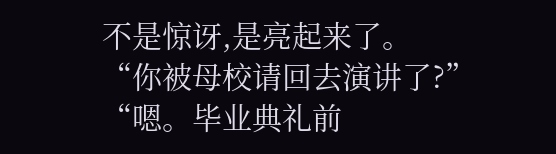不是惊讶,是亮起来了。
“你被母校请回去演讲了?”
“嗯。毕业典礼前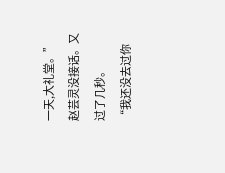一天,大礼堂。”
赵芸灵没接话。又过了几秒。
“我还没去过你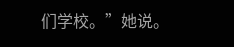们学校。”她说。